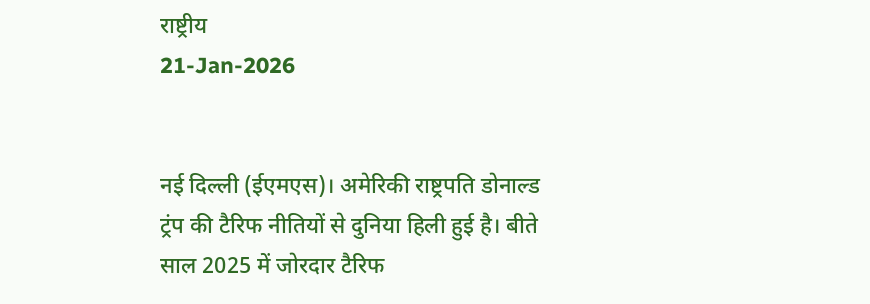राष्ट्रीय
21-Jan-2026


नई दिल्ली (ईएमएस)। अमेरिकी राष्ट्रपति डोनाल्ड ट्रंप की टैरिफ नीतियों से दुनिया हिली हुई है। बीते साल 2025 में जोरदार टैरिफ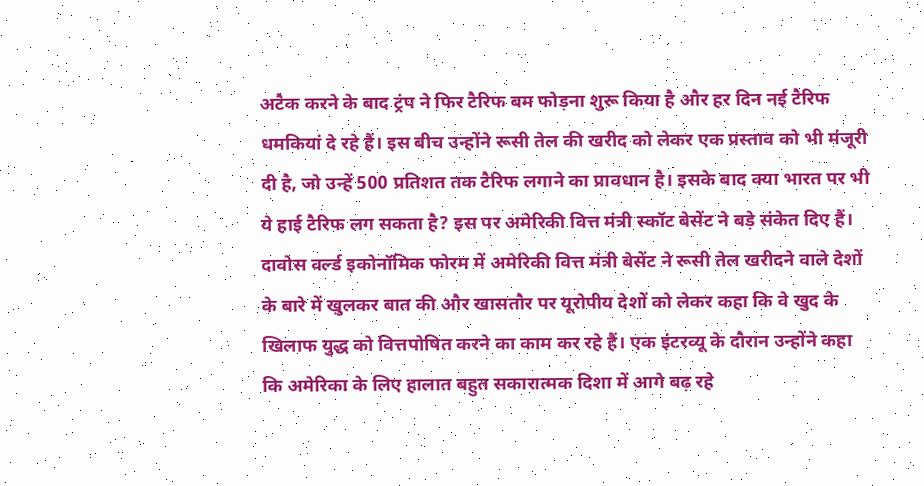अटैक करने के बाद ट्रंप ने फिर टैरिफ बम फोड़ना शुरू किया है और हर दिन नई टैरिफ धमकियां दे रहे हैं। इस बीच उन्होंने रूसी तेल की खरीद को लेकर एक प्रस्ताव को भी मंजूरी दी है, जो उन्हें 500 प्रतिशत तक टैरिफ लगाने का प्रावधान है। इसके बाद क्या भारत पर भी ये हाई टैरिफ लग सकता है? इस पर अमेरिकी वित्त मंत्री स्कॉट बेसेंट ने बड़े संकेत दिए हैं। दावोस वर्ल्ड इकोनॉमिक फोरम में अमेरिकी वित्त मंत्री बेसेंट ने रूसी तेल खरीदने वाले देशों के बारे में खुलकर बात की और खासतौर पर यूरोपीय देशों को लेकर कहा कि वे खुद के खिलाफ युद्ध को वित्तपोषित करने का काम कर रहे हैं। एक इंटरव्यू के दौरान उन्होंने कहा कि अमेरिका के लिए हालात बहुत सकारात्मक दिशा में आगे बढ़ रहे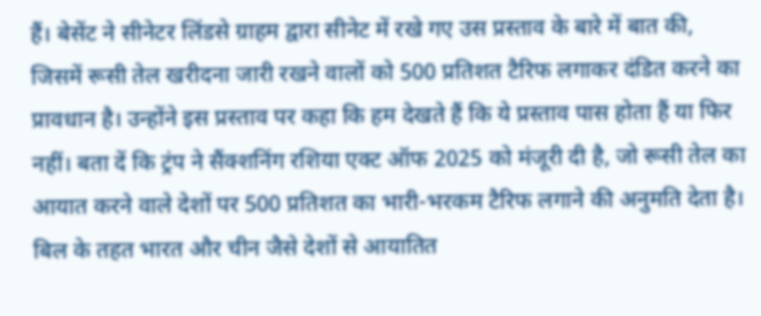हैं। बेसेंट ने सीनेटर लिंडसे ग्राहम द्वारा सीनेट में रखे गए उस प्रस्ताव के बारे में बात की, जिसमें रूसी तेल खरीदना जारी रखने वालों को 500 प्रतिशत टैरिफ लगाकर दंडित करने का प्रावधान है। उन्होंने इस प्रस्ताव पर कहा कि हम देखते हैं कि ये प्रस्ताव पास होता हैं या फिर नहीं। बता दें कि ट्रंप ने सैंक्शनिंग रशिया एक्ट ऑफ 2025 को मंजूरी दी है, जो रूसी तेल का आयात करने वाले देशों पर 500 प्रतिशत का भारी-भरकम टैरिफ लगाने की अनुमति देता है। बिल के तहत भारत और चीन जैसे देशों से आयातित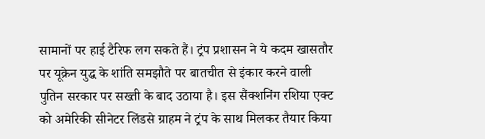सामानों पर हाई टैरिफ लग सकते हैं। ट्रंप प्रशासन ने ये कदम खासतौर पर यूक्रेन युद्ध के शांति समझौते पर बातचीत से इंकार करने वाली पुतिन सरकार पर सख्ती के बाद उठाया है। इस सैंक्शनिंग रशिया एक्ट को अमेरिकी सीनेटर लिंडसे ग्राहम ने ट्रंप के साथ मिलकर तैयार किया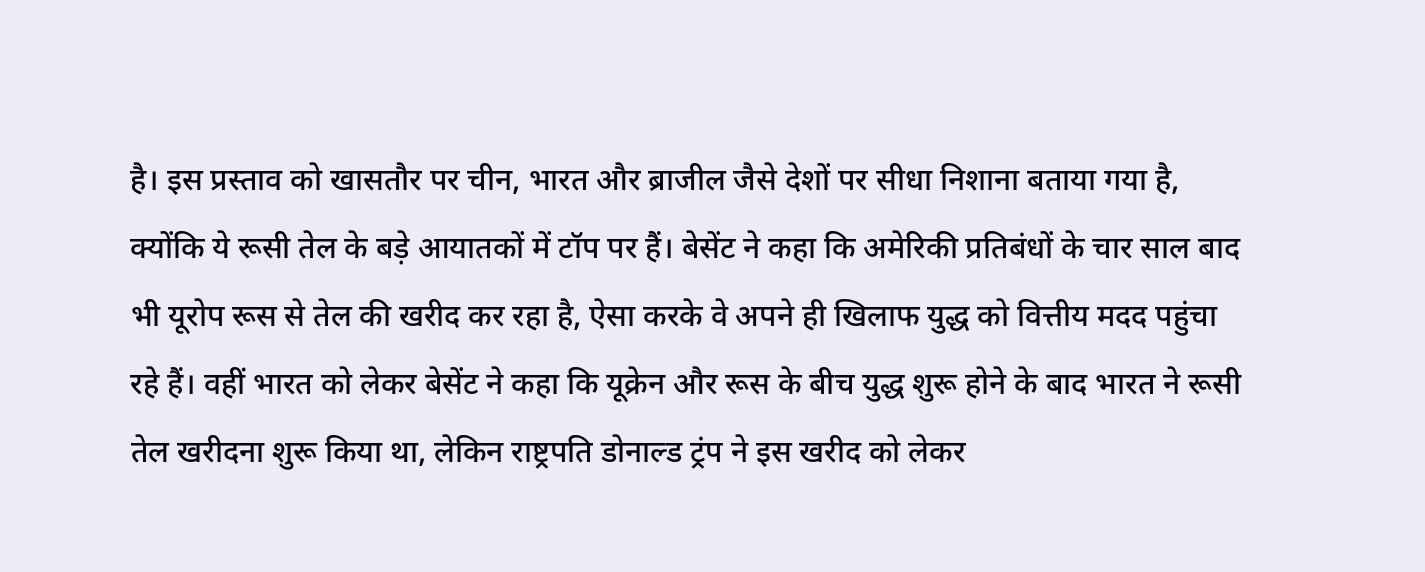है। इस प्रस्ताव को खासतौर पर चीन, भारत और ब्राजील जैसे देशों पर सीधा निशाना बताया गया है, क्योंकि ये रूसी तेल के बड़े आयातकों में टॉप पर हैं। बेसेंट ने कहा कि अमेरिकी प्रतिबंधों के चार साल बाद भी यूरोप रूस से तेल की खरीद कर रहा है, ऐसा करके वे अपने ही खिलाफ युद्ध को वित्तीय मदद पहुंचा रहे हैं। वहीं भारत को लेकर बेसेंट ने कहा कि यूक्रेन और रूस के बीच युद्ध शुरू होने के बाद भारत ने रूसी तेल खरीदना शुरू किया था, लेकिन राष्ट्रपति डोनाल्ड ट्रंप ने इस खरीद को लेकर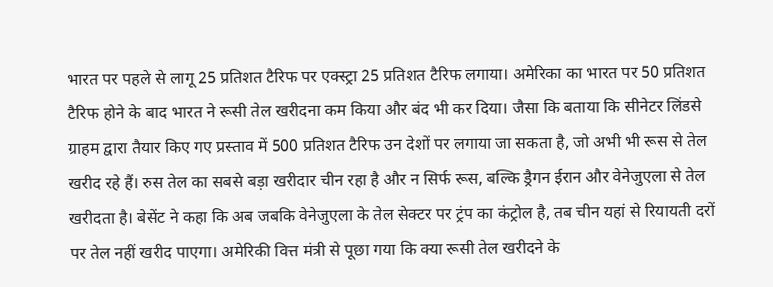भारत पर पहले से लागू 25 प्रतिशत टैरिफ पर एक्स्ट्रा 25 प्रतिशत टैरिफ लगाया। अमेरिका का भारत पर 50 प्रतिशत टैरिफ होने के बाद भारत ने रूसी तेल खरीदना कम किया और बंद भी कर दिया। जैसा कि बताया कि सीनेटर लिंडसे ग्राहम द्वारा तैयार किए गए प्रस्ताव में 500 प्रतिशत टैरिफ उन देशों पर लगाया जा सकता है, जो अभी भी रूस से तेल खरीद रहे हैं। रुस तेल का सबसे बड़ा खरीदार चीन रहा है और न सिर्फ रूस, बल्कि ड्रैगन ईरान और वेनेजुएला से तेल खरीदता है। बेसेंट ने कहा कि अब जबकि वेनेजुएला के तेल सेक्टर पर ट्रंप का कंट्रोल है, तब चीन यहां से रियायती दरों पर तेल नहीं खरीद पाएगा। अमेरिकी वित्त मंत्री से पूछा गया कि क्या रूसी तेल खरीदने के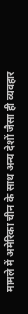मामले में अमेरिका चीन के साथ अन्य देशों जैसा ही व्यवहार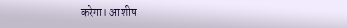करेगा। आशीष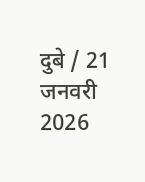दुबे / 21 जनवरी 2026